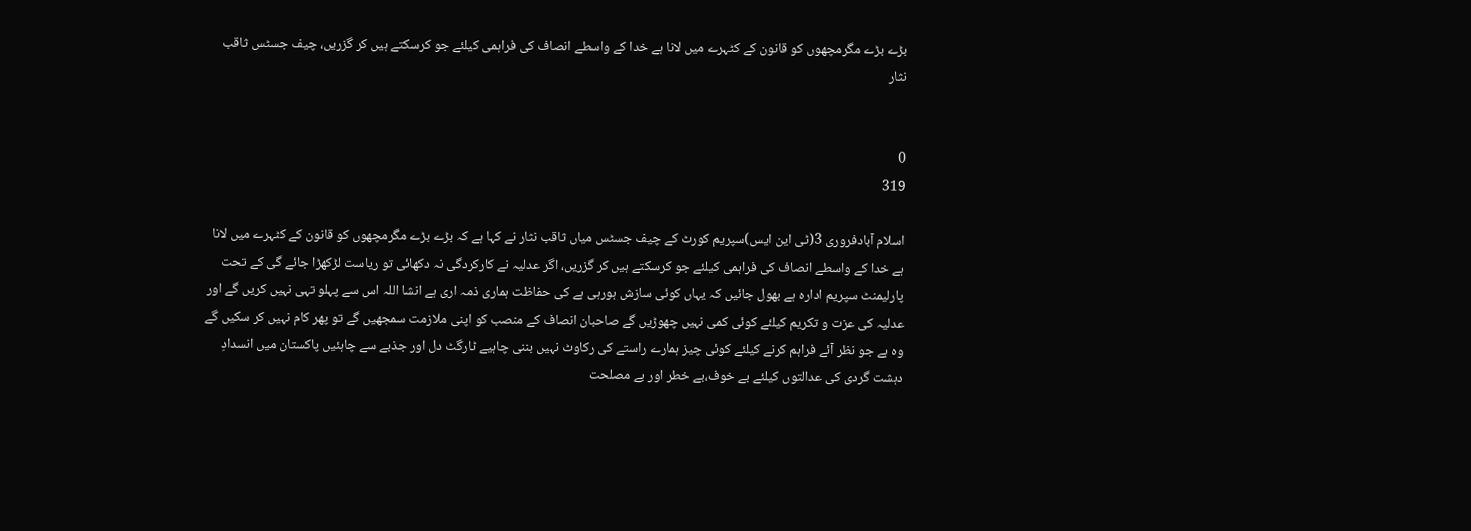بڑے بڑے مگرمچھوں کو قانون کے کٹہرے میں لانا ہے خدا کے واسطے انصاف کی فراہمی کیلئے جو کرسکتے ہیں کر گزریں، چیف جسٹس ثاقب نثار


0
319

اسلام آبادفروری 3(ٹی این ایس)سپریم کورٹ کے چیف جسٹس میاں ثاقب نثار نے کہا ہے کہ بڑے بڑے مگرمچھوں کو قانون کے کٹہرے میں لانا ہے خدا کے واسطے انصاف کی فراہمی کیلئے جو کرسکتے ہیں کر گزریں، اگر عدلیہ نے کارکردگی نہ دکھائی تو ریاست لڑکھڑا جائے گی کے تحت پارلیمنٹ سپریم ادارہ ہے بھول جائیں کہ یہاں کوئی سازش ہورہی ہے کی حفاظت ہماری ذمہ اری ہے انشا اللہ اس سے پہلو تہی نہیں کریں گے اور عدلیہ کی عزت و تکریم کیلئے کوئی کمی نہیں چھوڑیں گے صاحبان انصاف کے منصب کو اپنی ملازمت سمجھیں گے تو پھر کام نہیں کر سکیں گے وہ ہے جو نظر آئے فراہم کرنے کیلئے کوئی چیز ہمارے راستے کی رکاوٹ نہیں بننی چاہیے ٹارگٹ دل اور جذبے سے چاہئیں پاکستان میں انسدادِ دہشت گردی کی عدالتوں کیلئے بے خوف،بے خطر اور بے مصلحت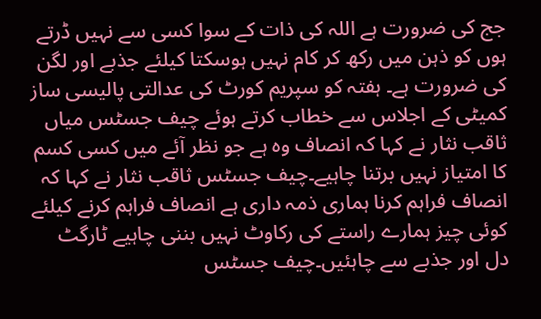جج کی ضرورت ہے اللہ کی ذات کے سوا کسی سے نہیں ڈرتے ہوں کو ذہن میں رکھ کر کام نہیں ہوسکتا کیلئے جذبے اور لگن کی ضرورت ہے۔ ہفتہ کو سپریم کورٹ کی عدالتی پالیسی ساز کمیٹی کے اجلاس سے خطاب کرتے ہوئے چیف جسٹس میاں ثاقب نثار نے کہا کہ انصاف وہ ہے جو نظر آئے میں کسی کسم کا امتیاز نہیں برتنا چاہیے۔چیف جسٹس ثاقب نثار نے کہا کہ انصاف فراہم کرنا ہماری ذمہ داری ہے انصاف فراہم کرنے کیلئے کوئی چیز ہمارے راستے کی رکاوٹ نہیں بننی چاہیے ٹارگٹ دل اور جذبے سے چاہئیں۔چیف جسٹس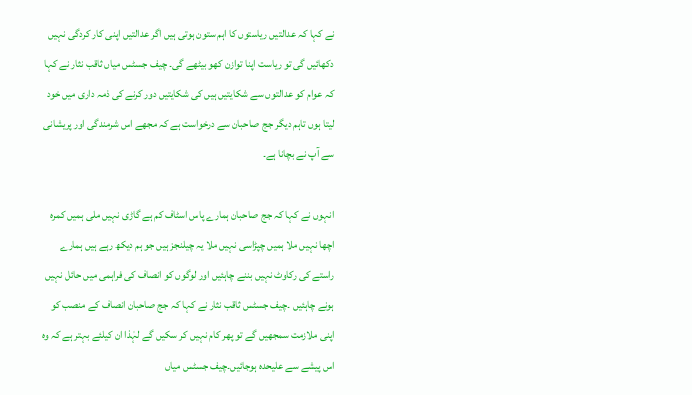نے کہا کہ عدالتیں ریاستوں کا اہم ستون ہوتی ہیں اگر عدالتیں اپنی کار کردگی نہیں دکھائیں گی تو ریاست اپنا توازن کھو بیٹھے گی۔ چیف جسٹس میاں ثاقب نثار نے کہا کہ عوام کو عدالتوں سے شکایتیں ہیں کی شکایتیں دور کرنے کی ذمہ داری میں خود لیتا ہوں تاہم دیگر جج صاحبان سے درخواست ہے کہ مجھے اس شرمندگی اور پریشانی سے آپ نے بچانا ہے۔

انہوں نے کہا کہ جج صاحبان ہمارے پاس اسٹاف کم ہے گاڑی نہیں ملی ہمیں کمرہ اچھا نہیں ملا ہمیں چپڑاسی نہیں ملا یہ چیلنجز ہیں جو ہم دیکھ رہے ہیں ہمارے راستے کی رکاوٹ نہیں بننے چاہئیں اور لوگوں کو انصاف کی فراہمی میں حائل نہیں ہونے چاہئیں ۔چیف جسٹس ثاقب نثار نے کہا کہ جج صاحبان انصاف کے منصب کو اپنی ملازمت سمجھیں گے تو پھر کام نہیں کر سکیں گے لہٰذا ان کیلئے بہتر ہے کہ وہ اس پیشے سے علیحدہ ہوجائیں۔چیف جسٹس میاں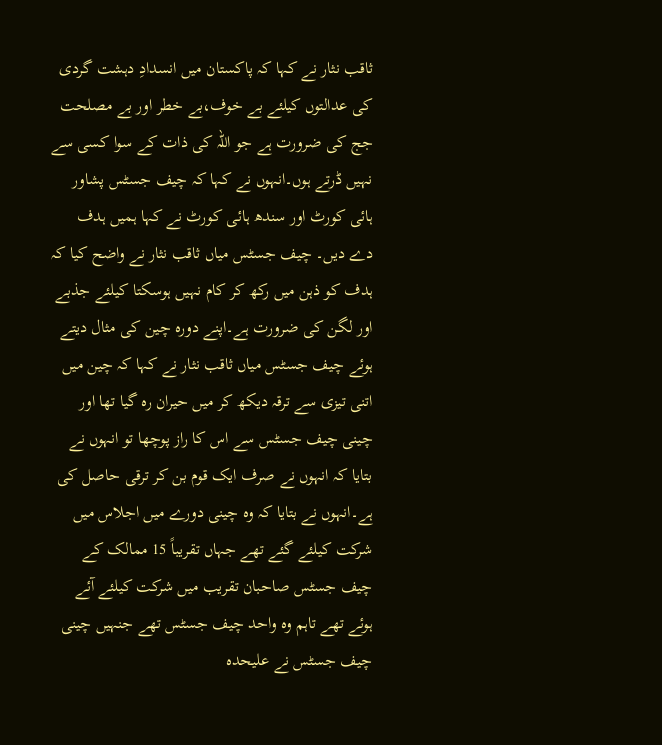ثاقب نثار نے کہا کہ پاکستان میں انسدادِ دہشت گردی کی عدالتوں کیلئے بے خوف،بے خطر اور بے مصلحت جج کی ضرورت ہے جو اللہ کی ذات کے سوا کسی سے نہیں ڈرتے ہوں۔انہوں نے کہا کہ چیف جسٹس پشاور ہائی کورٹ اور سندھ ہائی کورٹ نے کہا ہمیں ہدف دے دیں۔ چیف جسٹس میاں ثاقب نثار نے واضح کیا کہ ہدف کو ذہن میں رکھ کر کام نہیں ہوسکتا کیلئے جذبے اور لگن کی ضرورت ہے۔اپنے دورہ چین کی مثال دیتے ہوئے چیف جسٹس میاں ثاقب نثار نے کہا کہ چین میں اتنی تیزی سے ترقہ دیکھ کر میں حیران رہ گیا تھا اور چینی چیف جسٹس سے اس کا راز پوچھا تو انہوں نے بتایا کہ انہوں نے صرف ایک قوم بن کر ترقی حاصل کی ہے۔انہوں نے بتایا کہ وہ چینی دورے میں اجلاس میں شرکت کیلئے گئے تھے جہاں تقریباً 15 ممالک کے چیف جسٹس صاحبان تقریب میں شرکت کیلئے آئے ہوئے تھے تاہم وہ واحد چیف جسٹس تھے جنہیں چینی چیف جسٹس نے علیحدہ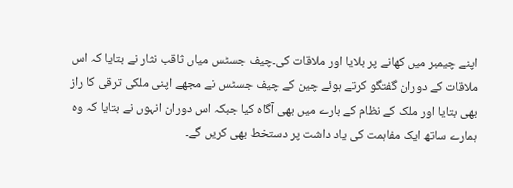اپنے چیمبر میں کھانے پر بلایا اور ملاقات کی۔چیف جسٹس میاں ثاقب نثار نے بتایا کہ اس ملاقات کے دوران گفتگو کرتے ہوئے چین کے چیف جسٹس نے مجھے اپنی ملکی ترقی کا راز بھی بتایا اور ملک کے نظام کے بارے میں بھی آگاہ کیا جبکہ اس دوران انہوں نے بتایا کہ وہ ہمارے ساتھ ایک مفاہمت کی یاد داشت پر دستخط بھی کریں گے۔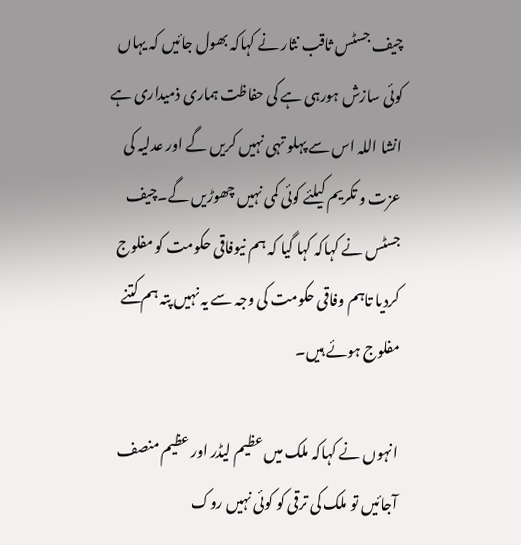چیف جسٹس ثاقب نثار نے کہاکہ بھول جائیں کہ یہاں کوئی سازش ہورہی ہے کی حفاظت ہماری ذمیداری ہے انشا اللہ اس سے پہلو تہی نہیں کریں گے اور عدلیہ کی عزت و تکریم کیلئے کوئی کمی نہیں چھوڑیں گے۔چیف جسٹس نے کہاکہ کہا گیا کہ ہم نیوفاقی حکومت کو مفلوج کردیا تاہم وفاقی حکومت کی وجہ سے یہ نہیں پتہ ہم کتنے مفلوج ہوئے ہیں۔

انہوں نے کہاکہ ملک میں عظیم لیڈر اور عظیم منصف آجائیں تو ملک کی ترقی کو کوئی نہیں روک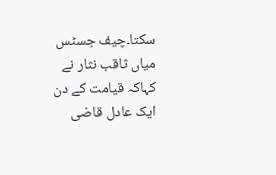سکتا۔چیف جسٹس میاں ثاقب نثار نے کہاکہ قیامت کے دن ایک عادل قاضی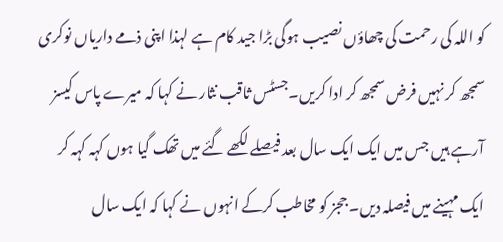کو اللہ کی رحمت کی چھاؤں نصیب ہوگی بڑا جید کام ہے لہذا اپنی ذمے داریاں نوکری سمجھ کر نہیں فرض سمجھ کر ادا کریں۔جسٹس ثاقب نثار نے کہا کہ میرے پاس کیسز آرہے ہیں جس میں ایک ایک سال بعد فیصلے لکھے گئے میں تھک گیا ہوں کہہ کہہ کر ایک مہینے میں فیصلہ دیں۔ ججز کو مخاطب کرکے انہوں نے کہا کہ ایک سال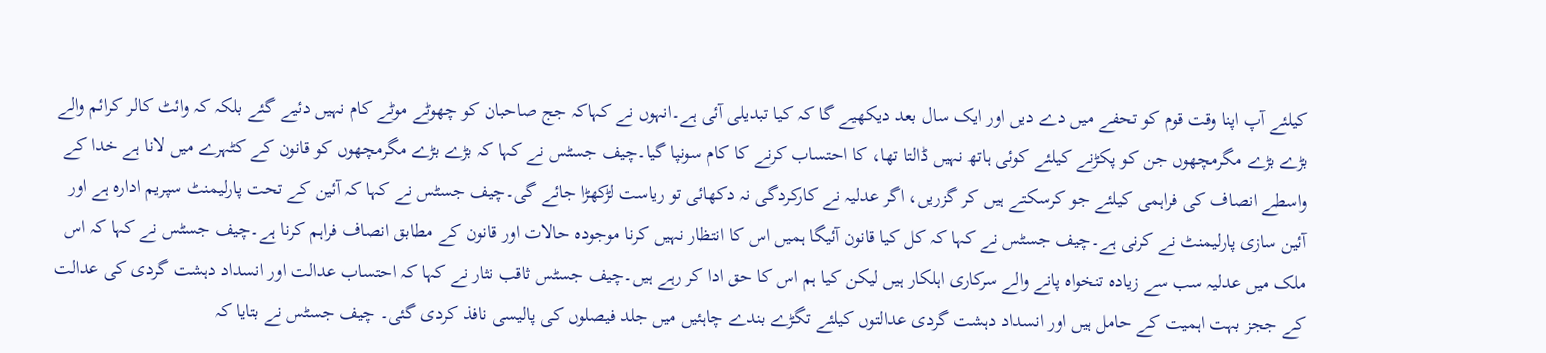کیلئے آپ اپنا وقت قوم کو تحفے میں دے دیں اور ایک سال بعد دیکھیے گا کہ کیا تبدیلی آئی ہے۔انہوں نے کہاکہ جج صاحبان کو چھوٹے موٹے کام نہیں دئیے گئے بلکہ کہ وائٹ کالر کرائم والے بڑے بڑے مگرمچھوں جن کو پکڑنے کیلئے کوئی ہاتھ نہیں ڈالتا تھا، کا احتساب کرنے کا کام سونپا گیا۔چیف جسٹس نے کہا کہ بڑے بڑے مگرمچھوں کو قانون کے کٹہرے میں لانا ہے خدا کے واسطے انصاف کی فراہمی کیلئے جو کرسکتے ہیں کر گزریں، اگر عدلیہ نے کارکردگی نہ دکھائی تو ریاست لڑکھڑا جائے گی۔چیف جسٹس نے کہا کہ آئین کے تحت پارلیمنٹ سپریم ادارہ ہے اور آئین سازی پارلیمنٹ نے کرنی ہے۔چیف جسٹس نے کہا کہ کل کیا قانون آئیگا ہمیں اس کا انتظار نہیں کرنا موجودہ حالات اور قانون کے مطابق انصاف فراہم کرنا ہے۔چیف جسٹس نے کہا کہ اس ملک میں عدلیہ سب سے زیادہ تنخواہ پانے والے سرکاری اہلکار ہیں لیکن کیا ہم اس کا حق ادا کر رہے ہیں۔چیف جسٹس ثاقب نثار نے کہا کہ احتساب عدالت اور انسداد دہشت گردی کی عدالت کے ججز بہت اہمیت کے حامل ہیں اور انسداد دہشت گردی عدالتوں کیلئے تگڑے بندے چاہئیں میں جلد فیصلوں کی پالیسی نافذ کردی گئی۔ چیف جسٹس نے بتایا کہ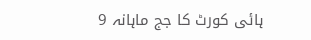ہائی کورٹ کا جج ماہانہ 9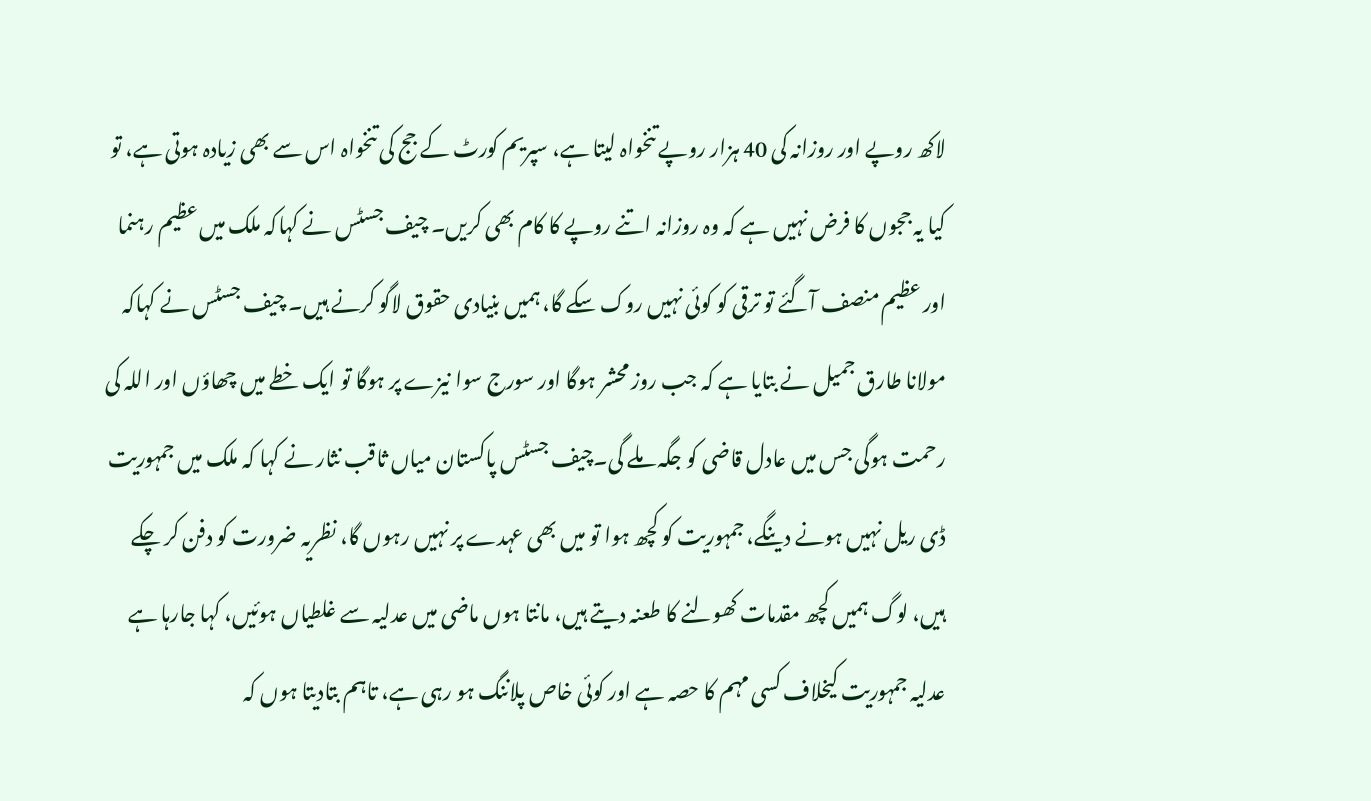لاکھ روپے اور روزانہ کی 40 ہزار روپے تنخواہ لیتا ہے، سپریم کورٹ کے جج کی تنخواہ اس سے بھی زیادہ ہوتی ہے، تو کیا یہ ججوں کا فرض نہیں ہے کہ وہ روزانہ اتنے روپے کا کام بھی کریں۔ چیف جسٹس نے کہاکہ ملک میں عظیم رہنما اور عظیم منصف آگئے تو ترقی کو کوئی نہیں روک سکے گا، ہمیں بنیادی حقوق لاگو کرنے ہیں۔ چیف جسٹس نے کہاکہ مولانا طارق جمیل نے بتایا ہے کہ جب روز محشر ہوگا اور سورج سوا نیزے پر ہوگا تو ایک خطے میں چھاؤں اور اللہ کی رحمت ہوگی جس میں عادل قاضی کو جگہ ملے گی۔چیف جسٹس پاکستان میاں ثاقب نثار نے کہا کہ ملک میں جمہوریت ڈی ریل نہیں ہونے دینگے، جمہوریت کو کچھ ہوا تو میں بھی عہدے پر نہیں رہوں گا، نظریہ ضرورت کو دفن کر چکے ہیں، لوگ ہمیں کچھ مقدمات کھولنے کا طعنہ دیتے ہیں، مانتا ہوں ماضی میں عدلیہ سے غلطیاں ہوئیں، کہا جارہا ہے عدلیہ جمہوریت کیخلاف کسی مہم کا حصہ ہے اور کوئی خاص پلاننگ ہو رہی ہے، تاہم بتادیتا ہوں کہ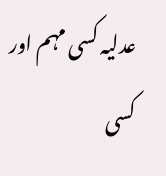عدلیہ کسی مہم اور کسی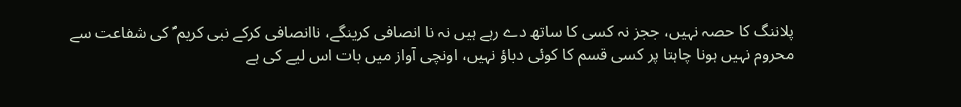پلاننگ کا حصہ نہیں، ججز نہ کسی کا ساتھ دے رہے ہیں نہ نا انصافی کرینگے، ناانصافی کرکے نبی کریم ؐ کی شفاعت سے محروم نہیں ہونا چاہتا پر کسی قسم کا کوئی دباؤ نہیں، اونچی آواز میں بات اس لیے کی ہے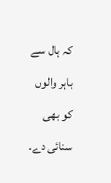کہ ہال سے باہر والوں کو بھی سنائی دے۔